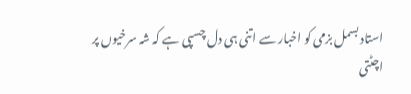استاد بسمل بزمی کو اخبار سے اتنی ہی دل چسپی ہے کہ شہ سرخیوں پر
اچٹتی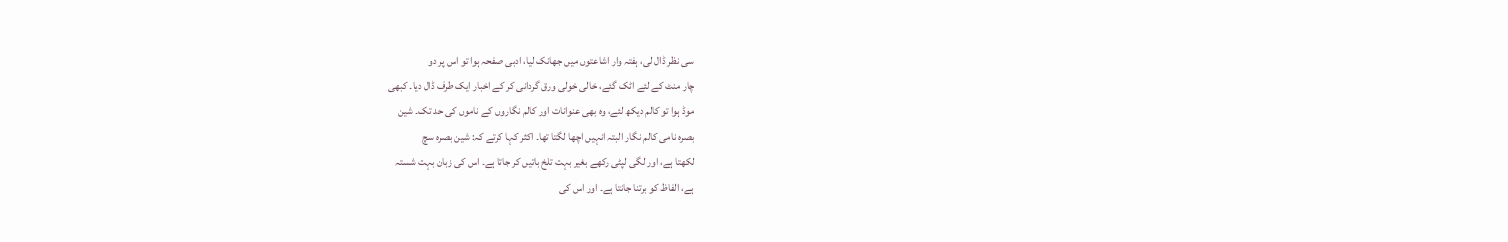سی نظر ڈال لی، ہفتہ وار اشاعتوں میں جھانک لیا، ادبی صفحہ ہوا تو اس پر دو
چار منٹ کے لئے اٹک گئے، خالی خولی ورق گردانی کر کے اخبار ایک طرف ڈال دیا۔ کبھی
موڈ ہوا تو کالم دیکھ لئے، وہ بھی عنوانات اور کالم نگاروں کے ناموں کی حد تک۔ شین
بصرہ نامی کالم نگار البتہ انہیں اچھا لگتا تھا۔ اکثر کہا کرتے کہ: شین بصرہ سچ
لکھتا ہے، اور لگی لپٹی رکھے بغیر بہت تلخ باتیں کر جاتا ہے۔ اس کی زبان بہت شستہ
ہے، الفاظ کو برتنا جانتا ہے۔ اور اس کی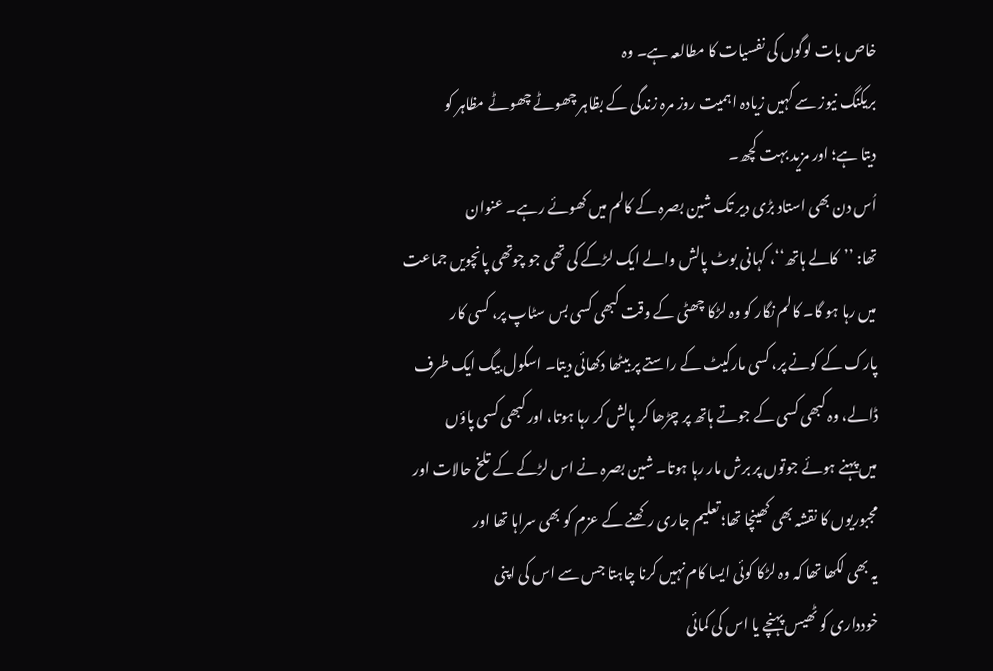خاص بات لوگوں کی نفسیات کا مطالعہ ہے۔ وہ
بریکنگ نیوز سے کہیں زیادہ اہمیت روز مرہ زندگی کے بظاہر چھوٹے چھوٹے مظاہر کو
دیتا ہے؛ اور مزید بہت کچھ۔
اُس دن بھی استاد بڑی دیر تک شین بصرہ کے کالم میں کھوئے رہے۔ عنوان
تھا: ’’کالے ہاتھ‘‘، کہانی بوٹ پالش والے ایک لڑکے کی تھی جو چوتھی پانچویں جماعت
میں رہا ہو گا۔ کالم نگار کو وہ لڑکا چھٹی کے وقت کبھی کسی بس سٹاپ پر، کسی کار
پارک کے کونے پر، کسی مارکیٹ کے راستے پر بیٹھا دکھائی دیتا۔ اسکول بیگ ایک طرف
ڈالے، وہ کبھی کسی کے جوتے ہاتھ پر چڑھا کر پالش کر رہا ہوتا، اور کبھی کسی پاؤں
میں پہنے ہوئے جوتوں پر برش مار رہا ہوتا۔ شین بصرہ نے اس لڑکے کے تلخ حالات اور
مجبوریوں کا نقشہ بھی کھینچا تھا؛ تعلیم جاری رکھنے کے عزم کو بھی سراہا تھا اور
یہ بھی لکھا تھا کہ وہ لڑکا کوئی ایسا کام نہیں کرنا چاہتا جس سے اس کی اپنی
خودداری کو ٹھیس پہنچے یا اس کی کمائی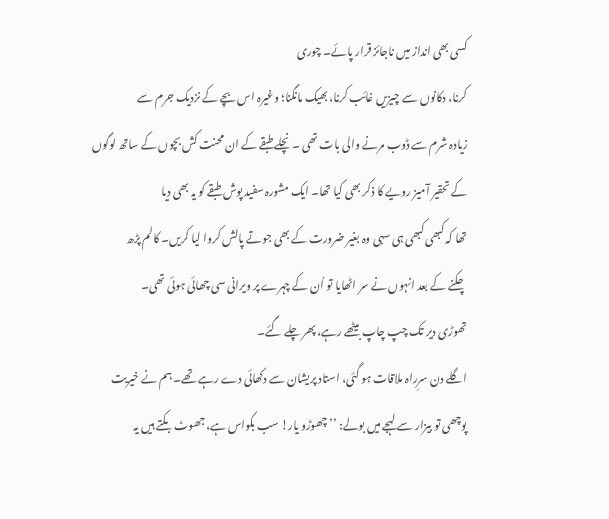کسی بھی انداز میں ناجائز قرار پائے۔ چوری
کرنا، دکانوں سے چیزیں غائب کرنا، بھیک مانگنا؛ وغیرہ اس بچے کے نزدیک جرم سے
زیادہ شرم سے ڈوب مرنے والی بات تھی ۔ نچلے طبقے کے ان محنت کش بچوں کے ساتھ لوگوں
کے تحقیر آمیز رویے کا ذکر بھی کیا تھا۔ ایک مشورہ سفید پوش طبقے کو یہ بھی دیا
تھا کہ کبھی کبھی ہی سہی وہ بغیر ضرورت کے بھی جوتے پالش کروا لیا کریں۔ کالم پڑھ
چکنے کے بعد انہوں نے سر اٹھایا تو اُن کے چہرے پر ویرانی سی چھائی ہوئی تھی۔
تھوڑی دیر تک چپ چاپ بیٹھے رہے، پھر چلے گئے۔
اگلے دن سرِراہ ملاقات ہو گئی، استاد پریشان سے دکھائی دے رہے تھے۔ ہم نے خیریت
پوچھی تو بیزار سے لہجے میں بولے: ’’چھوڑو یار! سب بکواس ہے، جھوٹ بکتے ہیں یہ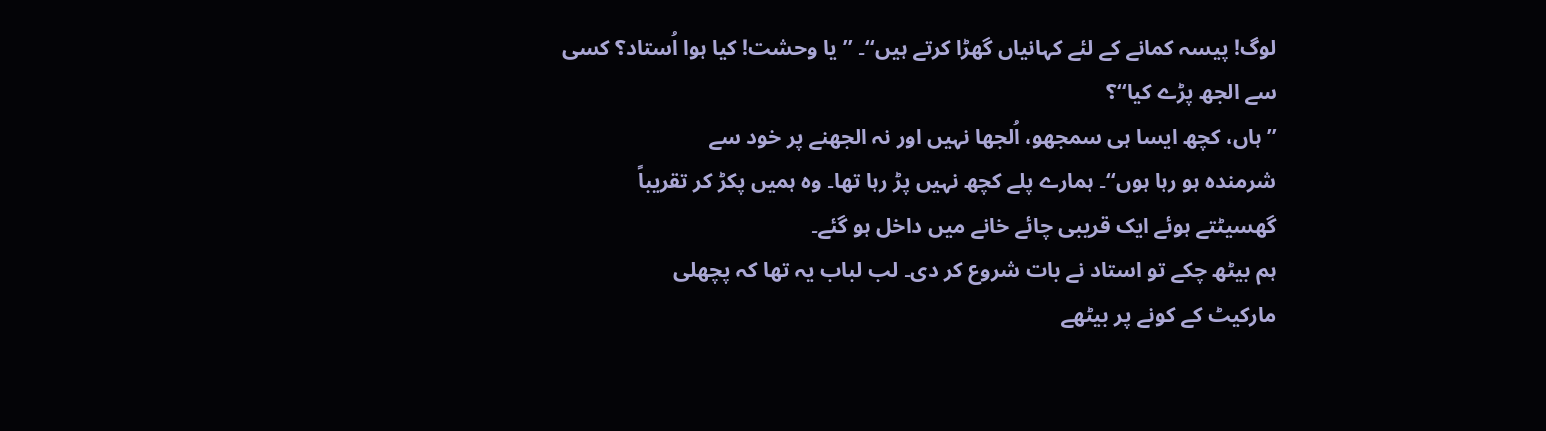لوگ! پیسہ کمانے کے لئے کہانیاں گھڑا کرتے ہیں‘‘۔ ’’یا وحشت! کیا ہوا اُستاد؟ کسی
سے الجھ پڑے کیا‘‘؟
’’ہاں، کچھ ایسا ہی سمجھو، اُلجھا نہیں اور نہ الجھنے پر خود سے
شرمندہ ہو رہا ہوں‘‘۔ ہمارے پلے کچھ نہیں پڑ رہا تھا۔ وہ ہمیں پکڑ کر تقریباً
گھسیٹتے ہوئے ایک قریبی چائے خانے میں داخل ہو گئے۔
ہم بیٹھ چکے تو استاد نے بات شروع کر دی۔ لب لباب یہ تھا کہ پچھلی
مارکیٹ کے کونے پر بیٹھے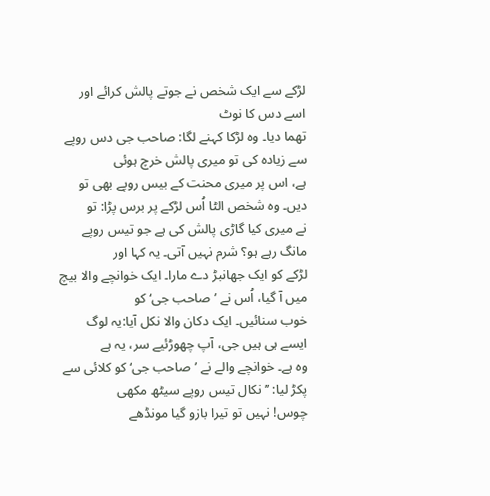لڑکے سے ایک شخص نے جوتے پالش کرائے اور اسے دس کا نوٹ
تھما دیا۔ وہ لڑکا کہنے لگا: صاحب جی دس روپے سے زیادہ کی تو میری پالش خرچ ہوئی
ہے، اس پر میری محنت کے بیس روپے بھی تو دیں۔ وہ شخص الٹا اُس لڑکے پر برس پڑا: تو
نے میری کیا گاڑی پالش کی ہے جو تیس روپے مانگ رہے ہو؟ شرم نہیں آتی۔ یہ کہا اور
لڑکے کو ایک جھانبڑ دے مارا۔ ایک خوانچے والا بیچ میں آ گیا، اُس نے ’صاحب جی‘ کو
خوب سنائیں۔ ایک دکان والا نکل آیا:یہ لوگ ایسے ہی ہیں جی، آپ چھوڑئیے سر، یہ ہے
وہ ہے۔ خوانچے والے نے ’صاحب جی‘ کو کلائی سے پکڑ لیا: ’’نکال تیس روپے سیٹھ مکھی
چوس! نہیں تو تیرا بازو گیا مونڈھے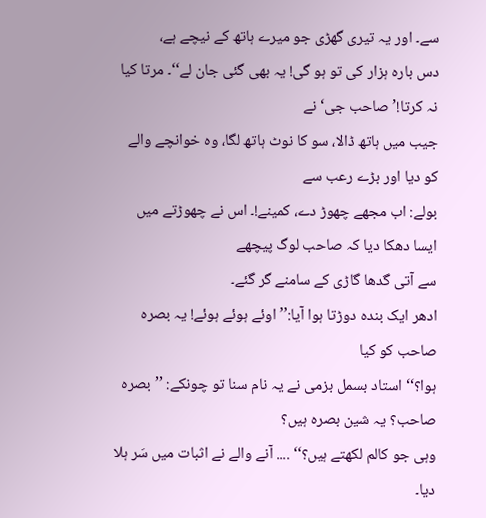سے۔ اور یہ تیری گھڑی جو میرے ہاتھ کے نیچے ہے،
دس بارہ ہزار کی تو ہو گی! یہ بھی گئی جان لے‘‘۔ مرتا کیا نہ کرتا!’صاحب جی‘ نے
جیب میں ہاتھ ڈالا، سو کا نوٹ ہاتھ لگا، وہ خوانچے والے کو دیا اور بڑے رعب سے
بولے: اب مجھے چھوڑ دے، کمینے!۔ اس نے چھوڑتے میں ایسا دھکا دیا کہ صاحب لوگ پیچھے
سے آتی گدھا گاڑی کے سامنے گر گئے۔
ادھر ایک بندہ دوڑتا ہوا آیا:’’ اوئے ہوئے ہوئے! یہ بصرہ صاحب کو کیا
ہوا؟‘‘ استاد بسمل بزمی نے یہ نام سنا تو چونکے: ’’بصرہ صاحب؟ یہ شین بصرہ ہیں؟
وہی جو کالم لکھتے ہیں؟‘‘ .... آنے والے نے اثبات میں سَر ہلا دیا۔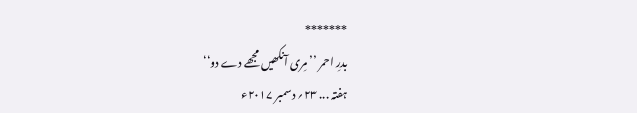*******
بدرِ احمر ’’مِری آنکھیں مجھے دے دو‘‘
ہفتہ ... ۲۳؍ دسمبر ۲۰۱۷ء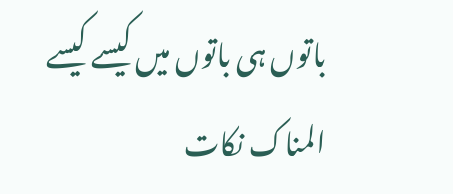باتوں ہی باتوں میں کیسے کیسے المناک نکات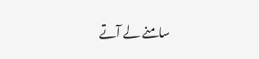سامنے لے آتے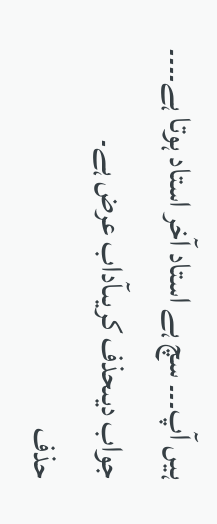ہیں آپ۔۔۔ سچ ہے استاد آخر استاد ہوتا ہے۔۔۔۔
جواب دیںحذف کریںآداب عرض ہے۔
حذف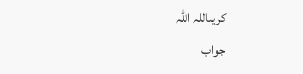کریںاللہ اللہ
جواب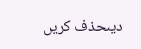دیںحذف کریں